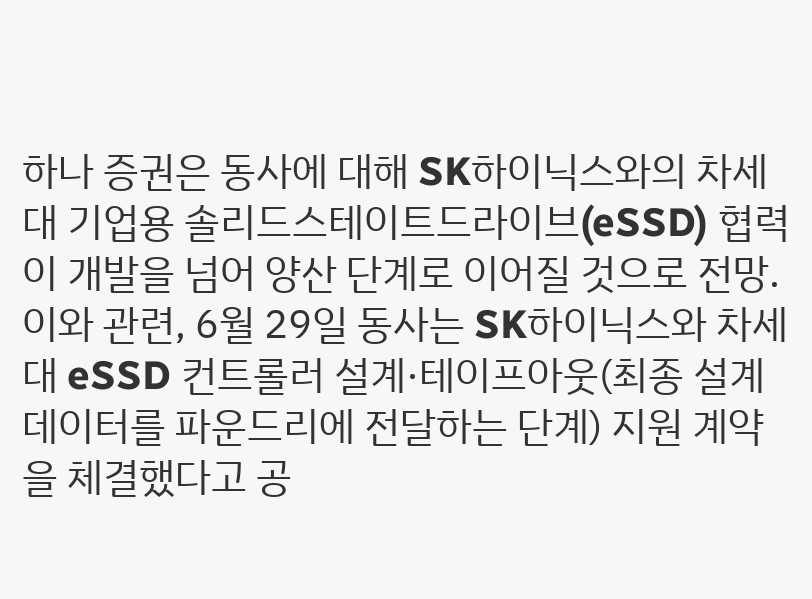하나 증권은 동사에 대해 SK하이닉스와의 차세대 기업용 솔리드스테이트드라이브(eSSD) 협력이 개발을 넘어 양산 단계로 이어질 것으로 전망. 이와 관련, 6월 29일 동사는 SK하이닉스와 차세대 eSSD 컨트롤러 설계·테이프아웃(최종 설계 데이터를 파운드리에 전달하는 단계) 지원 계약을 체결했다고 공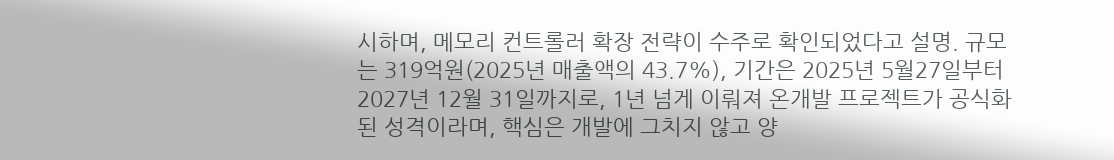시하며, 메모리 컨트롤러 확장 전략이 수주로 확인되었다고 설명. 규모는 319억원(2025년 매출액의 43.7%), 기간은 2025년 5월27일부터 2027년 12월 31일까지로, 1년 넘게 이뤄져 온개발 프로젝트가 공식화된 성격이라며, 핵심은 개발에 그치지 않고 양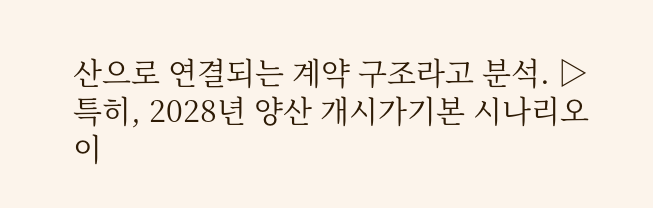산으로 연결되는 계약 구조라고 분석. ▷특히, 2028년 양산 개시가기본 시나리오이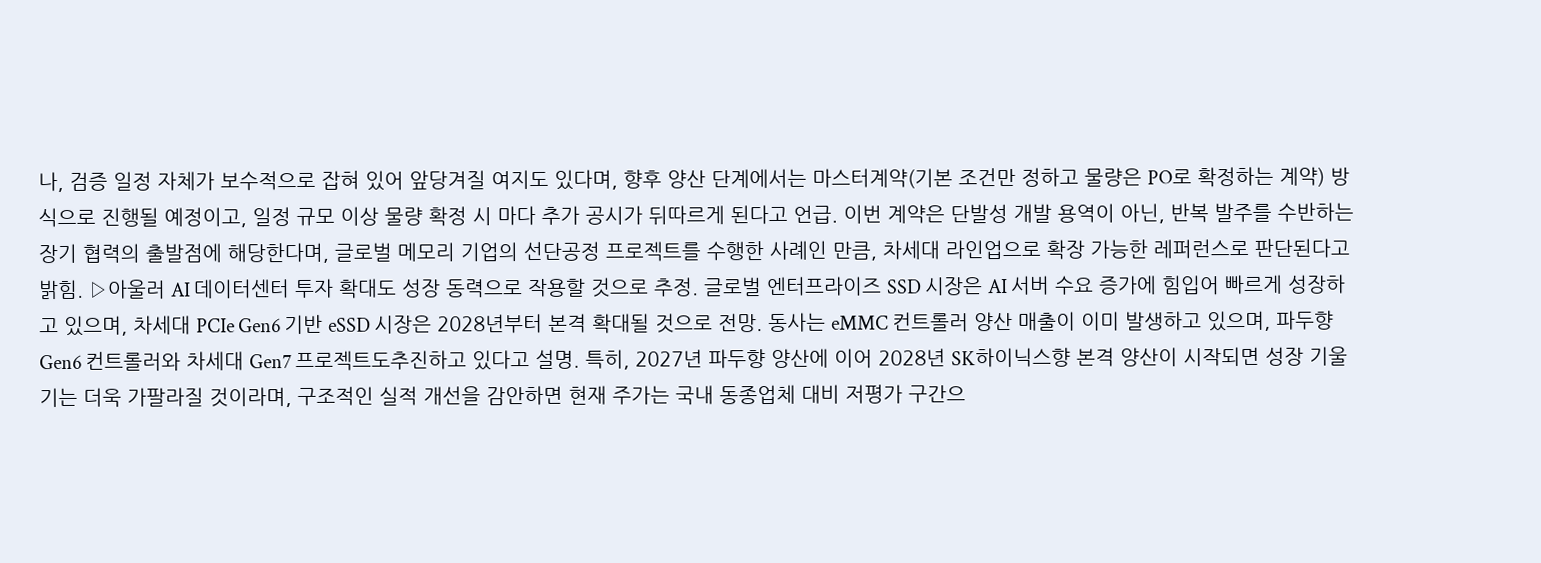나, 검증 일정 자체가 보수적으로 잡혀 있어 앞당겨질 여지도 있다며, 향후 양산 단계에서는 마스터계약(기본 조건만 정하고 물량은 PO로 확정하는 계약) 방식으로 진행될 예정이고, 일정 규모 이상 물량 확정 시 마다 추가 공시가 뒤따르게 된다고 언급. 이번 계약은 단발성 개발 용역이 아닌, 반복 발주를 수반하는 장기 협력의 출발점에 해당한다며, 글로벌 메모리 기업의 선단공정 프로젝트를 수행한 사례인 만큼, 차세대 라인업으로 확장 가능한 레퍼런스로 판단된다고 밝힘. ▷아울러 AI 데이터센터 투자 확대도 성장 동력으로 작용할 것으로 추정. 글로벌 엔터프라이즈 SSD 시장은 AI 서버 수요 증가에 힘입어 빠르게 성장하고 있으며, 차세대 PCIe Gen6 기반 eSSD 시장은 2028년부터 본격 확대될 것으로 전망. 동사는 eMMC 컨트롤러 양산 매출이 이미 발생하고 있으며, 파두향 Gen6 컨트롤러와 차세대 Gen7 프로젝트도추진하고 있다고 설명. 특히, 2027년 파두향 양산에 이어 2028년 SK하이닉스향 본격 양산이 시작되면 성장 기울기는 더욱 가팔라질 것이라며, 구조적인 실적 개선을 감안하면 현재 주가는 국내 동종업체 대비 저평가 구간으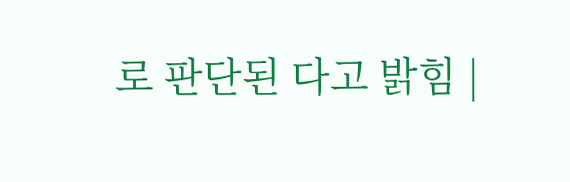로 판단된 다고 밝힘 |